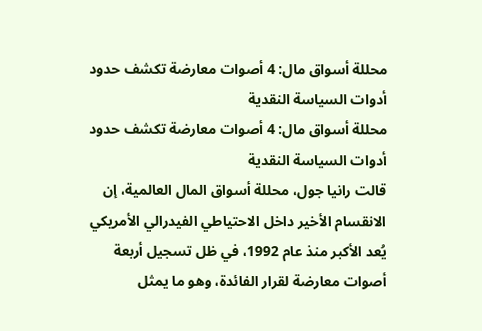محللة أسواق مال: 4 أصوات معارضة تكشف حدود أدوات السياسة النقدية
محللة أسواق مال: 4 أصوات معارضة تكشف حدود أدوات السياسة النقدية
قالت رانيا جول، محللة أسواق المال العالمية، إن الانقسام الأخير داخل الاحتياطي الفيدرالي الأمريكي يُعد الأكبر منذ عام 1992، في ظل تسجيل أربعة أصوات معارضة لقرار الفائدة، وهو ما يمثل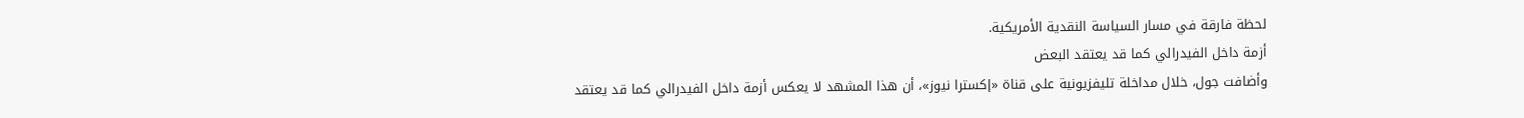لحظة فارقة في مسار السياسة النقدية الأمريكية.
أزمة داخل الفيدرالي كما قد يعتقد البعض
وأضافت جول، خلال مداخلة تليفزيونية على قناة «إكسترا نيوز»، أن هذا المشهد لا يعكس أزمة داخل الفيدرالي كما قد يعتقد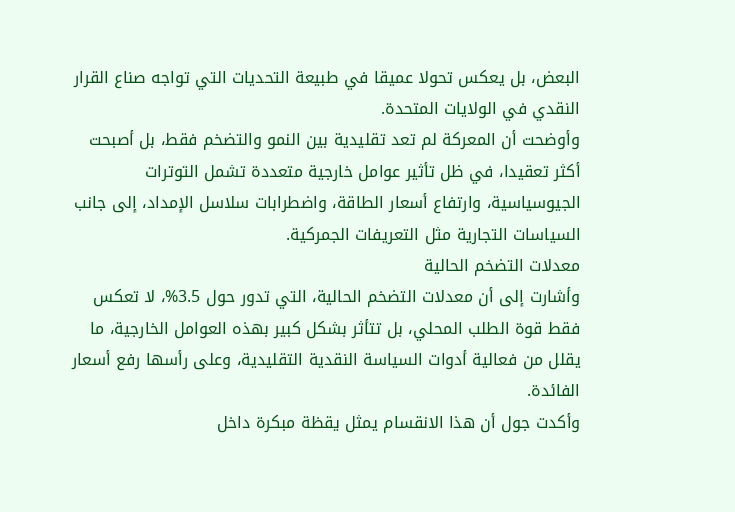البعض، بل يعكس تحولا عميقا في طبيعة التحديات التي تواجه صناع القرار النقدي في الولايات المتحدة.
وأوضحت أن المعركة لم تعد تقليدية بين النمو والتضخم فقط، بل أصبحت أكثر تعقيدا، في ظل تأثير عوامل خارجية متعددة تشمل التوترات الجيوسياسية، وارتفاع أسعار الطاقة، واضطرابات سلاسل الإمداد، إلى جانب السياسات التجارية مثل التعريفات الجمركية.
معدلات التضخم الحالية
وأشارت إلى أن معدلات التضخم الحالية، التي تدور حول 3.5%، لا تعكس فقط قوة الطلب المحلي، بل تتأثر بشكل كبير بهذه العوامل الخارجية، ما يقلل من فعالية أدوات السياسة النقدية التقليدية، وعلى رأسها رفع أسعار الفائدة.
وأكدت جول أن هذا الانقسام يمثل يقظة مبكرة داخل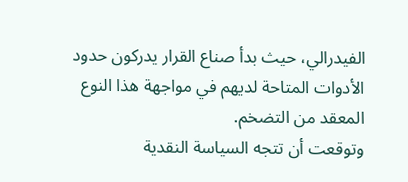الفيدرالي، حيث بدأ صناع القرار يدركون حدود الأدوات المتاحة لديهم في مواجهة هذا النوع المعقد من التضخم.
وتوقعت أن تتجه السياسة النقدية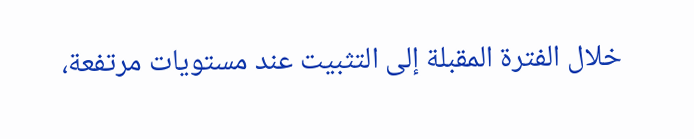خلال الفترة المقبلة إلى التثبيت عند مستويات مرتفعة،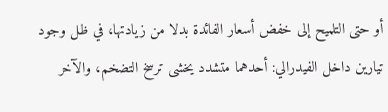أو حتى التلميح إلى خفض أسعار الفائدة بدلا من زيادتها، في ظل وجود تيارين داخل الفيدرالي: أحدهما متشدد يخشى ترسخ التضخم، والآخر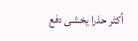أكثر حذرا يخشى دفع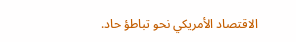الاقتصاد الأمريكي نحو تباطؤ حاد.